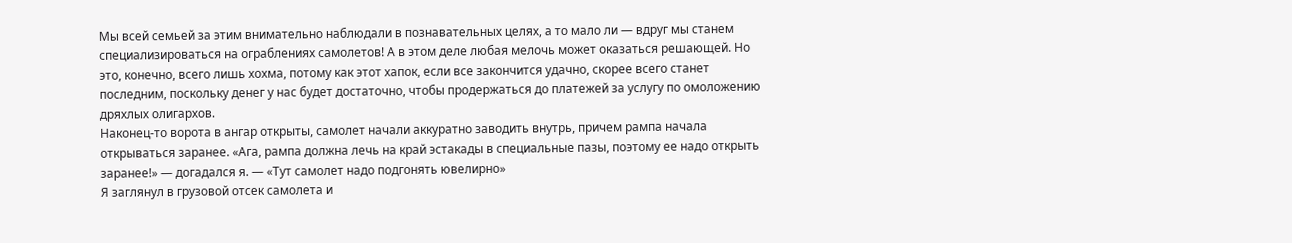Мы всей семьей за этим внимательно наблюдали в познавательных целях, а то мало ли — вдруг мы станем специализироваться на ограблениях самолетов! А в этом деле любая мелочь может оказаться решающей. Но это, конечно, всего лишь хохма, потому как этот хапок, если все закончится удачно, скорее всего станет последним, поскольку денег у нас будет достаточно, чтобы продержаться до платежей за услугу по омоложению дряхлых олигархов.
Наконец-то ворота в ангар открыты, самолет начали аккуратно заводить внутрь, причем рампа начала открываться заранее. «Ага, рампа должна лечь на край эстакады в специальные пазы, поэтому ее надо открыть заранее!» — догадался я. — «Тут самолет надо подгонять ювелирно»
Я заглянул в грузовой отсек самолета и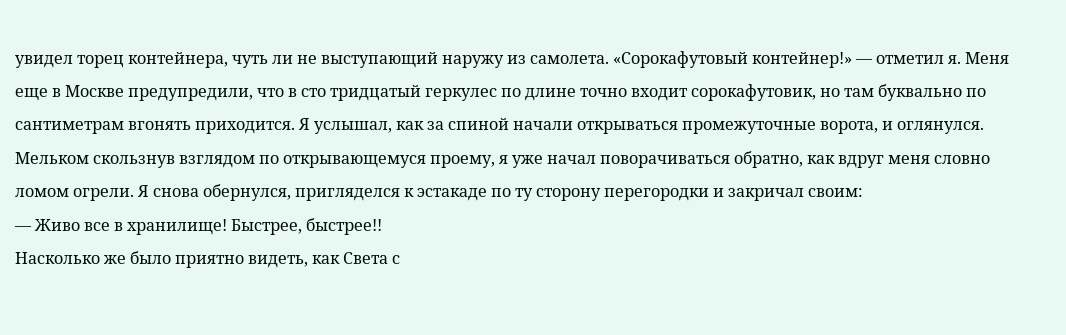увидел торец контейнера, чуть ли не выступающий наружу из самолета. «Сорокафутовый контейнер!» — отметил я. Меня еще в Москве предупредили, что в сто тридцатый геркулес по длине точно входит сорокафутовик, но там буквально по сантиметрам вгонять приходится. Я услышал, как за спиной начали открываться промежуточные ворота, и оглянулся. Мельком скользнув взглядом по открывающемуся проему, я уже начал поворачиваться обратно, как вдруг меня словно ломом огрели. Я снова обернулся, пригляделся к эстакаде по ту сторону перегородки и закричал своим:
— Живо все в хранилище! Быстрее, быстрее!!
Насколько же было приятно видеть, как Света с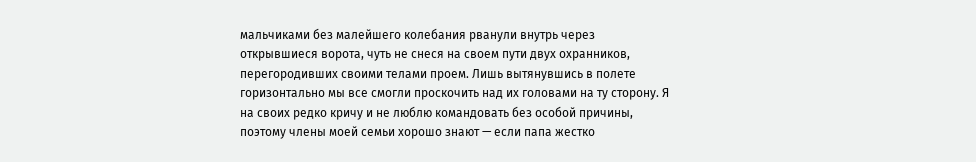мальчиками без малейшего колебания рванули внутрь через открывшиеся ворота, чуть не снеся на своем пути двух охранников, перегородивших своими телами проем. Лишь вытянувшись в полете горизонтально мы все смогли проскочить над их головами на ту сторону. Я на своих редко кричу и не люблю командовать без особой причины, поэтому члены моей семьи хорошо знают — если папа жестко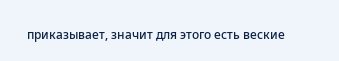приказывает, значит для этого есть веские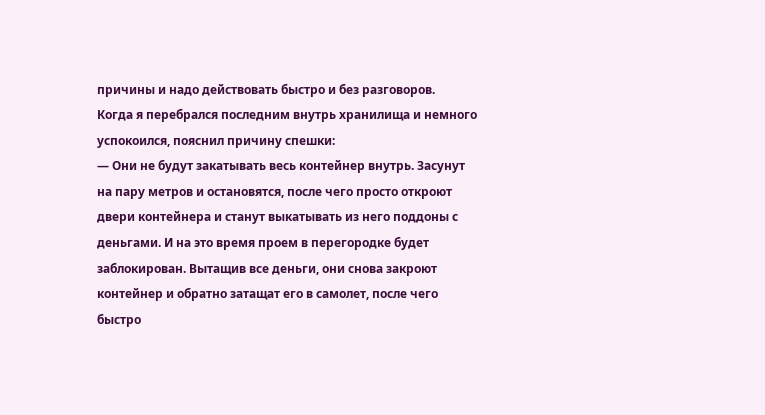причины и надо действовать быстро и без разговоров.
Когда я перебрался последним внутрь хранилища и немного успокоился, пояснил причину спешки:
— Они не будут закатывать весь контейнер внутрь. Засунут на пару метров и остановятся, после чего просто откроют двери контейнера и станут выкатывать из него поддоны с деньгами. И на это время проем в перегородке будет заблокирован. Вытащив все деньги, они снова закроют контейнер и обратно затащат его в самолет, после чего быстро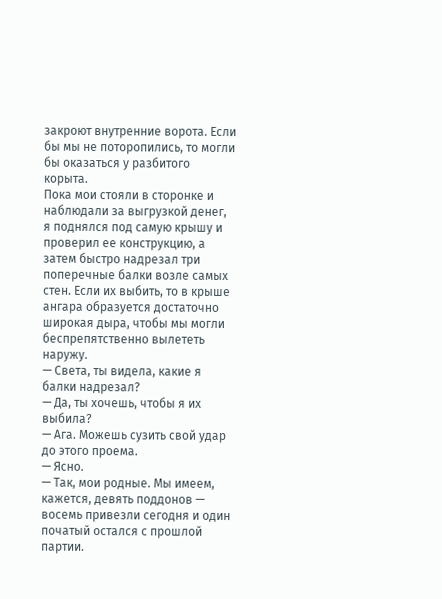закроют внутренние ворота. Если бы мы не поторопились, то могли бы оказаться у разбитого корыта.
Пока мои стояли в сторонке и наблюдали за выгрузкой денег, я поднялся под самую крышу и проверил ее конструкцию, а затем быстро надрезал три поперечные балки возле самых стен. Если их выбить, то в крыше ангара образуется достаточно широкая дыра, чтобы мы могли беспрепятственно вылететь наружу.
— Света, ты видела, какие я балки надрезал?
— Да, ты хочешь, чтобы я их выбила?
— Ага. Можешь сузить свой удар до этого проема.
— Ясно.
— Так, мои родные. Мы имеем, кажется, девять поддонов — восемь привезли сегодня и один початый остался с прошлой партии.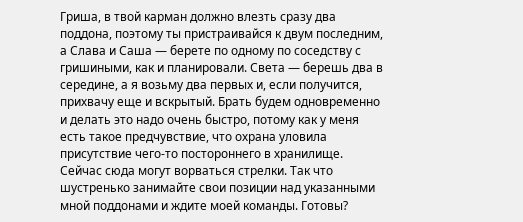Гриша, в твой карман должно влезть сразу два поддона, поэтому ты пристраивайся к двум последним, а Слава и Саша — берете по одному по соседству с гришиными, как и планировали. Света — берешь два в середине, а я возьму два первых и, если получится, прихвачу еще и вскрытый. Брать будем одновременно и делать это надо очень быстро, потому как у меня есть такое предчувствие, что охрана уловила присутствие чего-то постороннего в хранилище. Сейчас сюда могут ворваться стрелки. Так что шустренько занимайте свои позиции над указанными мной поддонами и ждите моей команды. Готовы?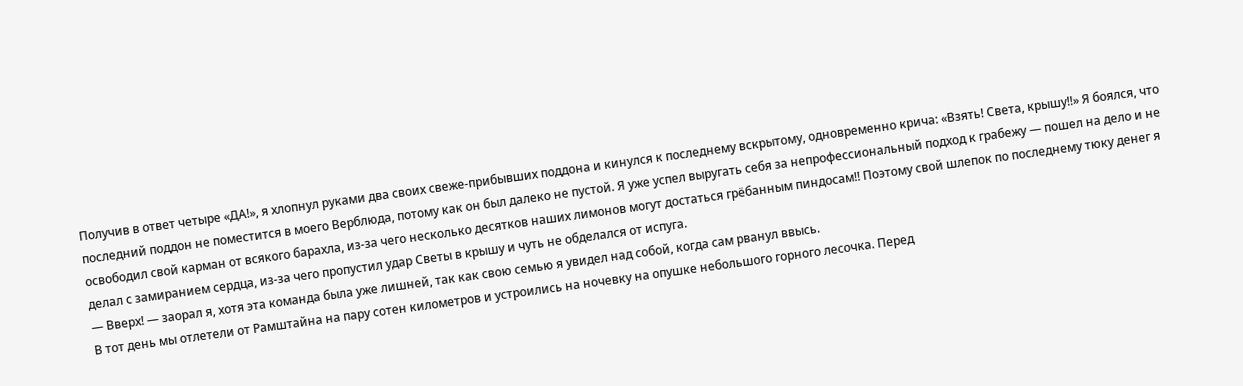Получив в ответ четыре «ДА!», я хлопнул руками два своих свеже-прибывших поддона и кинулся к последнему вскрытому, одновременно крича: «Взять! Света, крышу!!» Я боялся, что последний поддон не поместится в моего Верблюда, потому как он был далеко не пустой. Я уже успел выругать себя за непрофессиональный подход к грабежу — пошел на дело и не освободил свой карман от всякого барахла, из-за чего несколько десятков наших лимонов могут достаться грёбанным пиндосам!! Поэтому свой шлепок по последнему тюку денег я делал с замиранием сердца, из-за чего пропустил удар Светы в крышу и чуть не обделался от испуга.
— Вверх! — заорал я, хотя эта команда была уже лишней, так как свою семью я увидел над собой, когда сам рванул ввысь.
В тот день мы отлетели от Рамштайна на пару сотен километров и устроились на ночевку на опушке небольшого горного лесочка. Перед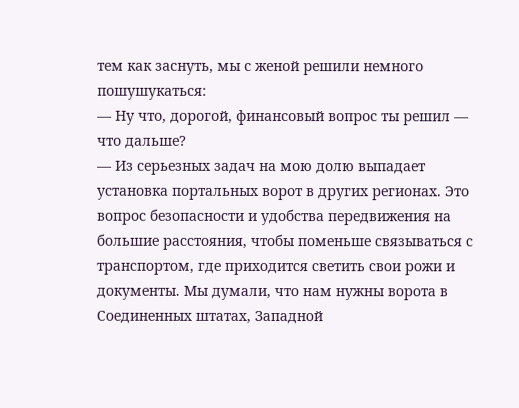тем как заснуть, мы с женой решили немного пошушукаться:
— Ну что, дорогой, финансовый вопрос ты решил — что дальше?
— Из серьезных задач на мою долю выпадает установка портальных ворот в других регионах. Это вопрос безопасности и удобства передвижения на большие расстояния, чтобы поменьше связываться с транспортом, где приходится светить свои рожи и документы. Мы думали, что нам нужны ворота в Соединенных штатах, Западной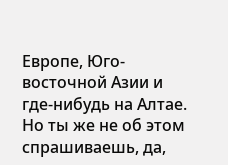Европе, Юго-восточной Азии и где-нибудь на Алтае. Но ты же не об этом спрашиваешь, да,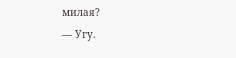милая?
— Угу.